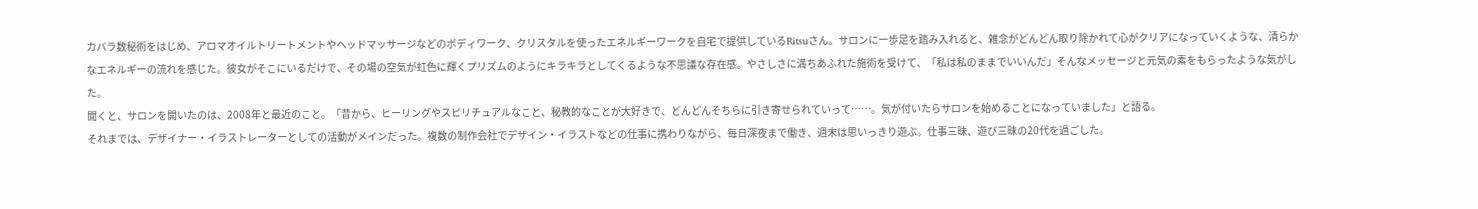カバラ数秘術をはじめ、アロマオイルトリートメントやヘッドマッサージなどのボディワーク、クリスタルを使ったエネルギーワークを自宅で提供しているRitsuさん。サロンに一歩足を踏み入れると、雑念がどんどん取り除かれて心がクリアになっていくような、清らかなエネルギーの流れを感じた。彼女がそこにいるだけで、その場の空気が虹色に輝くプリズムのようにキラキラとしてくるような不思議な存在感。やさしさに満ちあふれた施術を受けて、「私は私のままでいいんだ」そんなメッセージと元気の素をもらったような気がした。
聞くと、サロンを開いたのは、2008年と最近のこと。「昔から、ヒーリングやスピリチュアルなこと、秘教的なことが大好きで、どんどんそちらに引き寄せられていって……。気が付いたらサロンを始めることになっていました」と語る。
それまでは、デザイナー・イラストレーターとしての活動がメインだった。複数の制作会社でデザイン・イラストなどの仕事に携わりながら、毎日深夜まで働き、週末は思いっきり遊ぶ。仕事三昧、遊び三昧の20代を過ごした。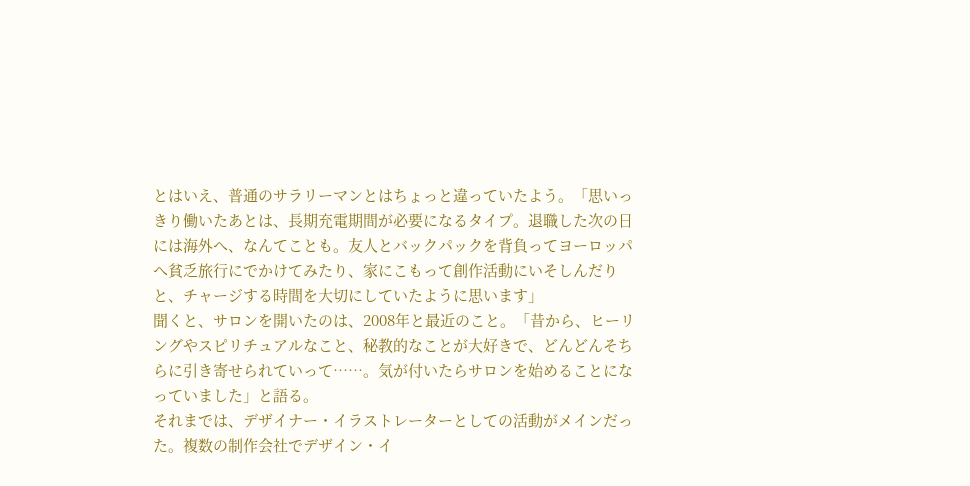とはいえ、普通のサラリーマンとはちょっと違っていたよう。「思いっきり働いたあとは、長期充電期間が必要になるタイプ。退職した次の日には海外へ、なんてことも。友人とバックパックを背負ってヨーロッパへ貧乏旅行にでかけてみたり、家にこもって創作活動にいそしんだりと、チャージする時間を大切にしていたように思います」
聞くと、サロンを開いたのは、2008年と最近のこと。「昔から、ヒーリングやスピリチュアルなこと、秘教的なことが大好きで、どんどんそちらに引き寄せられていって……。気が付いたらサロンを始めることになっていました」と語る。
それまでは、デザイナー・イラストレーターとしての活動がメインだった。複数の制作会社でデザイン・イ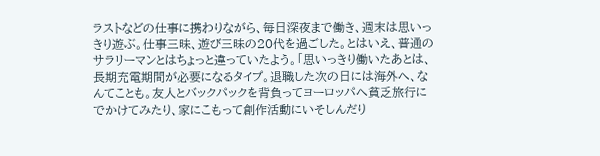ラストなどの仕事に携わりながら、毎日深夜まで働き、週末は思いっきり遊ぶ。仕事三昧、遊び三昧の20代を過ごした。とはいえ、普通のサラリーマンとはちょっと違っていたよう。「思いっきり働いたあとは、長期充電期間が必要になるタイプ。退職した次の日には海外へ、なんてことも。友人とバックパックを背負ってヨーロッパへ貧乏旅行にでかけてみたり、家にこもって創作活動にいそしんだり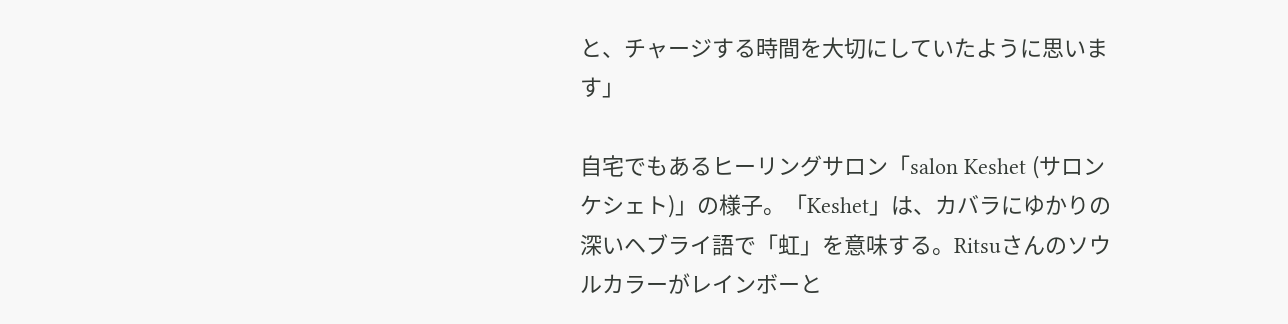と、チャージする時間を大切にしていたように思います」

自宅でもあるヒーリングサロン「salon Keshet (サロン ケシェト)」の様子。「Keshet」は、カバラにゆかりの深いヘブライ語で「虹」を意味する。Ritsuさんのソウルカラーがレインボーと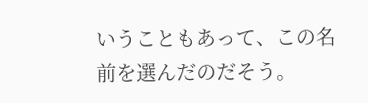いうこともあって、この名前を選んだのだそう。